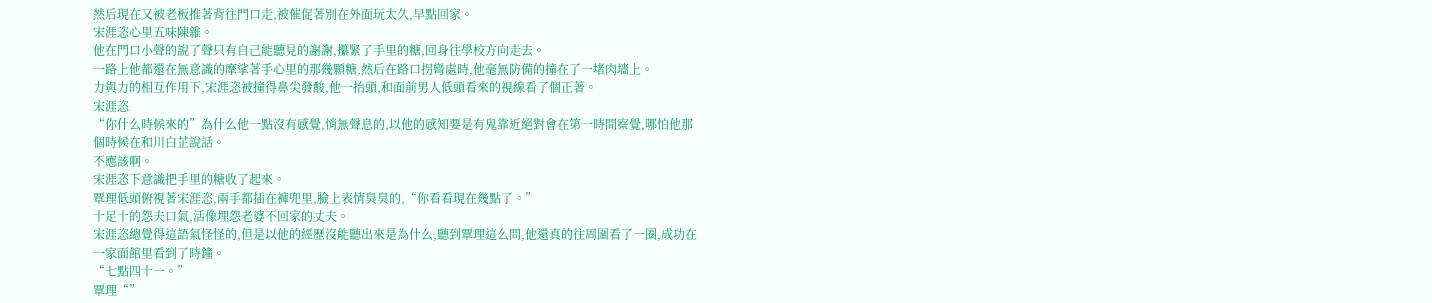然后現在又被老板推著背往門口走,被催促著別在外面玩太久,早點回家。
宋涯恣心里五味陳雜。
他在門口小聲的說了聲只有自己能聽見的謝謝,攥緊了手里的糖,回身往學校方向走去。
一路上他都還在無意識的摩挲著手心里的那幾顆糖,然后在路口拐彎處時,他毫無防備的撞在了一堵肉墻上。
力與力的相互作用下,宋涯恣被撞得鼻尖發酸,他一抬頭,和面前男人低頭看來的視線看了個正著。
宋涯恣
“你什么時候來的”為什么他一點沒有感覺,悄無聲息的,以他的感知要是有鬼靠近絕對會在第一時間察覺,哪怕他那個時候在和川白芷說話。
不應該啊。
宋涯恣下意識把手里的糖收了起來。
覃理低頭俯視著宋涯恣,兩手都插在褲兜里,臉上表情臭臭的,“你看看現在幾點了。”
十足十的怨夫口氣,活像埋怨老婆不回家的丈夫。
宋涯恣總覺得這語氣怪怪的,但是以他的經歷沒能聽出來是為什么,聽到覃理這么問,他還真的往周圍看了一圈,成功在一家面館里看到了時鐘。
“七點四十一。”
覃理“”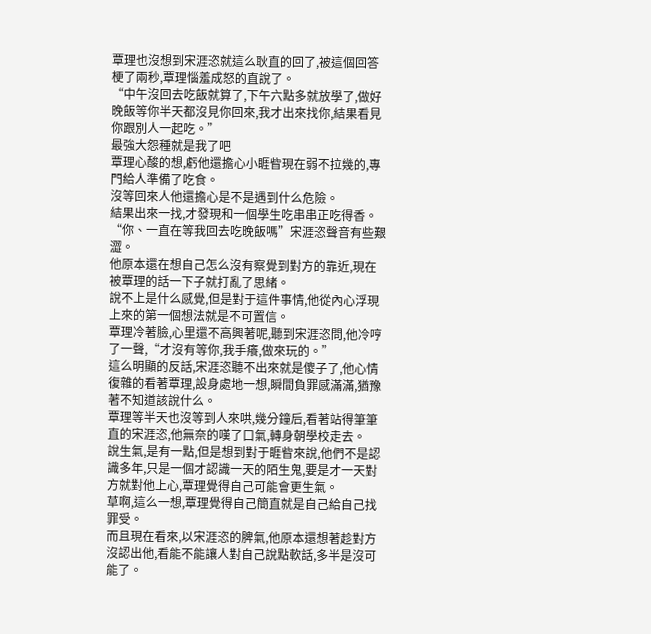覃理也沒想到宋涯恣就這么耿直的回了,被這個回答梗了兩秒,覃理惱羞成怒的直說了。
“中午沒回去吃飯就算了,下午六點多就放學了,做好晚飯等你半天都沒見你回來,我才出來找你,結果看見你跟別人一起吃。”
最強大怨種就是我了吧
覃理心酸的想,虧他還擔心小睚眥現在弱不拉幾的,專門給人準備了吃食。
沒等回來人他還擔心是不是遇到什么危險。
結果出來一找,才發現和一個學生吃串串正吃得香。
“你、一直在等我回去吃晚飯嗎”宋涯恣聲音有些艱澀。
他原本還在想自己怎么沒有察覺到對方的靠近,現在被覃理的話一下子就打亂了思緒。
說不上是什么感覺,但是對于這件事情,他從內心浮現上來的第一個想法就是不可置信。
覃理冷著臉,心里還不高興著呢,聽到宋涯恣問,他冷哼了一聲,“才沒有等你,我手癢,做來玩的。”
這么明顯的反話,宋涯恣聽不出來就是傻子了,他心情復雜的看著覃理,設身處地一想,瞬間負罪感滿滿,猶豫著不知道該說什么。
覃理等半天也沒等到人來哄,幾分鐘后,看著站得筆筆直的宋涯恣,他無奈的嘆了口氣,轉身朝學校走去。
說生氣,是有一點,但是想到對于睚眥來說,他們不是認識多年,只是一個才認識一天的陌生鬼,要是才一天對方就對他上心,覃理覺得自己可能會更生氣。
草啊,這么一想,覃理覺得自己簡直就是自己給自己找罪受。
而且現在看來,以宋涯恣的脾氣,他原本還想著趁對方沒認出他,看能不能讓人對自己說點軟話,多半是沒可能了。